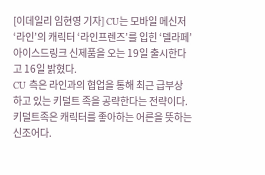[이데일리 임현영 기자] CU는 모바일 메신저 ‘라인’의 캐릭터 ‘라인프렌즈’를 입힌 ‘델라페’ 아이스드링크 신제품을 오는 19일 출시한다고 16일 밝혔다.
CU 측은 라인과의 협업을 통해 최근 급부상 하고 있는 키덜트 족을 공략한다는 전략이다. 키덜트족은 캐릭터를 좋아하는 어른을 뜻하는 신조어다.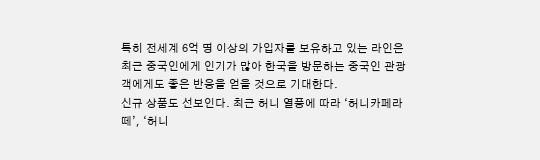특히 전세계 6억 명 이상의 가입자를 보유하고 있는 라인은 최근 중국인에게 인기가 많아 한국을 방문하는 중국인 관광객에게도 좋은 반응을 얻을 것으로 기대한다.
신규 상품도 선보인다. 최근 허니 열풍에 따라 ‘허니카페라떼’, ‘허니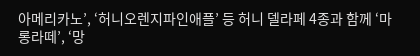아메리카노’, ‘허니오렌지파인애플’ 등 허니 델라페 4종과 함께 ‘마롱라떼’, ‘망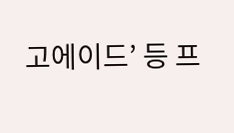고에이드’ 등 프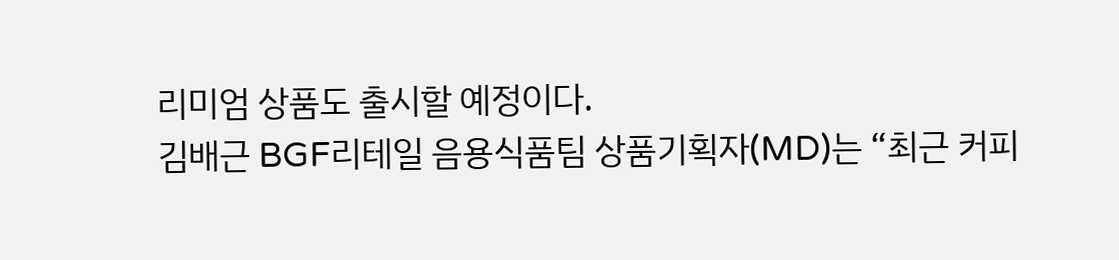리미엄 상품도 출시할 예정이다.
김배근 BGF리테일 음용식품팀 상품기획자(MD)는 “최근 커피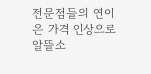전문점들의 연이은 가격 인상으로 알뜰소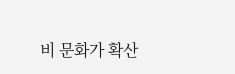비 문화가 확산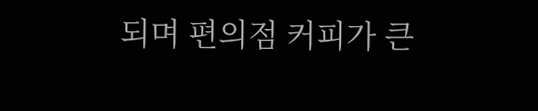되며 편의점 커피가 큰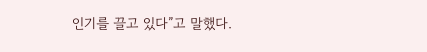인기를 끌고 있다”고 말했다.